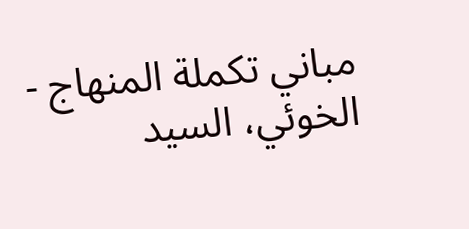مباني تكملة المنهاج - الخوئي، السيد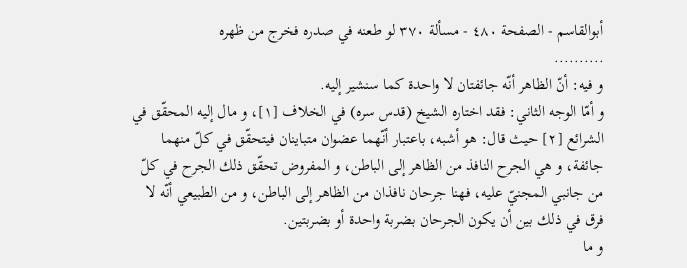أبوالقاسم - الصفحة ٤٨٠ - مسألة ٣٧٠ لو طعنه في صدره فخرج من ظهره
..........
و فيه: أنّ الظاهر أنّه جائفتان لا واحدة كما سنشير إليه.
و أمّا الوجه الثاني: فقد اختاره الشيخ (قدس سره) في الخلاف [١]، و مال إليه المحقّق في الشرائع [٢] حيث قال: هو أشبه، باعتبار أنّهما عضوان متباينان فيتحقّق في كلّ منهما جائفة، و هي الجرح النافذ من الظاهر إلى الباطن، و المفروض تحقّق ذلك الجرح في كلّ من جانبي المجنيّ عليه، فهنا جرحان نافذان من الظاهر إلى الباطن، و من الطبيعي أنّه لا فرق في ذلك بين أن يكون الجرحان بضربة واحدة أو بضربتين.
و ما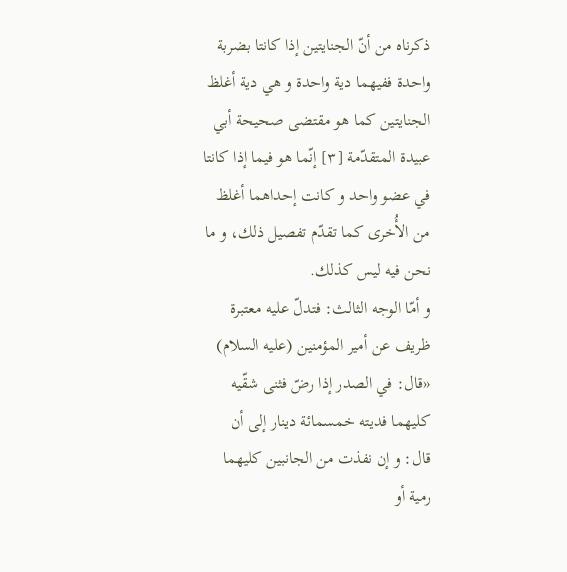ذكرناه من أنّ الجنايتين إذا كانتا بضربة واحدة ففيهما دية واحدة و هي دية أغلظ الجنايتين كما هو مقتضى صحيحة أبي عبيدة المتقدّمة [٣] إنّما هو فيما إذا كانتا في عضو واحد و كانت إحداهما أغلظ من الأُخرى كما تقدّم تفصيل ذلك، و ما نحن فيه ليس كذلك.
و أمّا الوجه الثالث: فتدلّ عليه معتبرة ظريف عن أمير المؤمنين (عليه السلام) «قال: في الصدر إذا رضّ فثنى شقّيه كليهما فديته خمسمائة دينار إلى أن قال: و إن نفذت من الجانبين كليهما رمية أو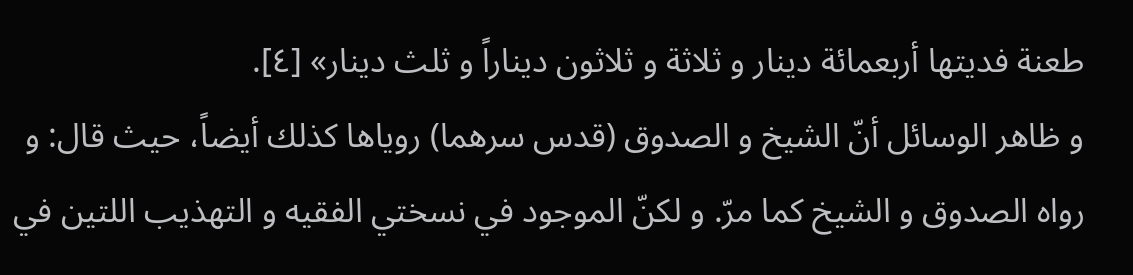طعنة فديتها أربعمائة دينار و ثلاثة و ثلاثون ديناراً و ثلث دينار» [٤].
و ظاهر الوسائل أنّ الشيخ و الصدوق (قدس سرهما) روياها كذلك أيضاً، حيث قال: و رواه الصدوق و الشيخ كما مرّ. و لكنّ الموجود في نسختي الفقيه و التهذيب اللتين في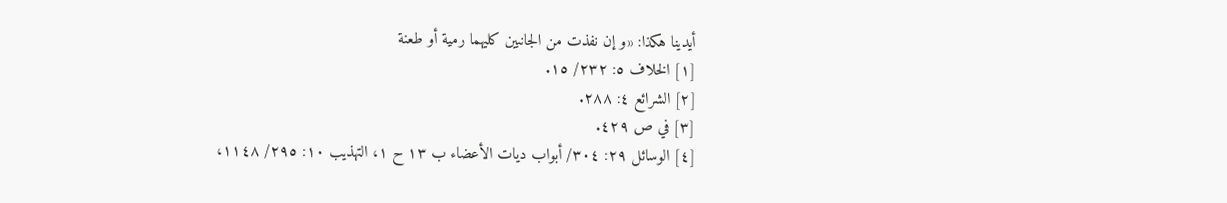أيدينا هكذا: «و إن نفذت من الجانبين كليهما رمية أو طعنة
[١] الخلاف ٥: ٢٣٢/ ١٥.
[٢] الشرائع ٤: ٢٨٨.
[٣] في ص ٤٢٩.
[٤] الوسائل ٢٩: ٣٠٤/ أبواب ديات الأعضاء ب ١٣ ح ١، التهذيب ١٠: ٢٩٥/ ١١٤٨،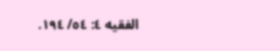الفقيه ٤: ٥٤/ ١٩٤.